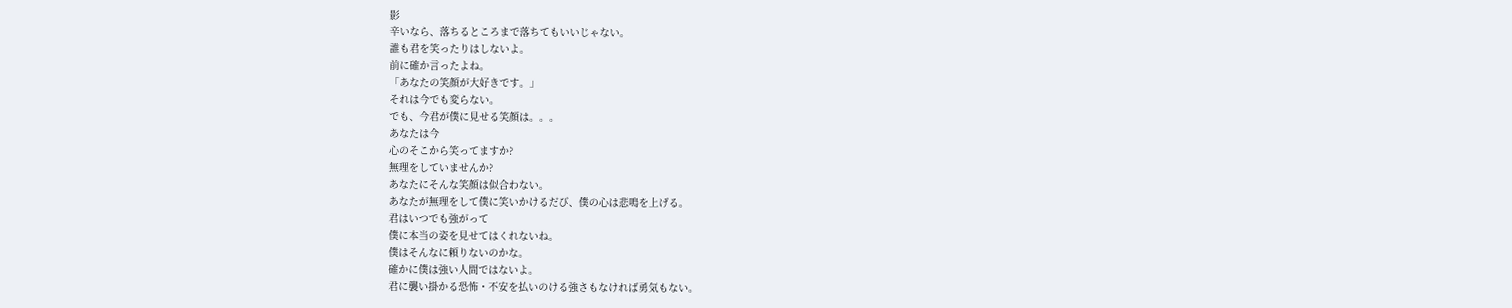影
辛いなら、落ちるところまで落ちてもいいじゃない。
誰も君を笑ったりはしないよ。
前に確か言ったよね。
「あなたの笑顔が大好きです。」
それは今でも変らない。
でも、今君が僕に見せる笑顔は。。。
あなたは今
心のそこから笑ってますか?
無理をしていませんか?
あなたにそんな笑顔は似合わない。
あなたが無理をして僕に笑いかけるだび、僕の心は悲鳴を上げる。
君はいつでも強がって
僕に本当の姿を見せてはくれないね。
僕はそんなに頼りないのかな。
確かに僕は強い人間ではないよ。
君に襲い掛かる恐怖・不安を払いのける強さもなければ勇気もない。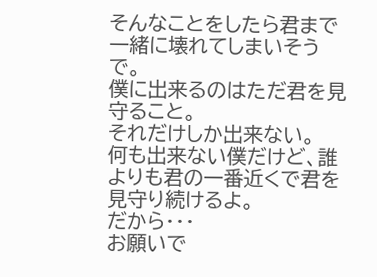そんなことをしたら君まで一緒に壊れてしまいそうで。
僕に出来るのはただ君を見守ること。
それだけしか出来ない。
何も出来ない僕だけど、誰よりも君の一番近くで君を見守り続けるよ。
だから・・・
お願いで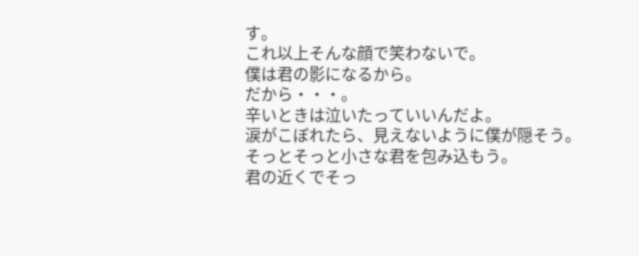す。
これ以上そんな顔で笑わないで。
僕は君の影になるから。
だから・・・。
辛いときは泣いたっていいんだよ。
涙がこぼれたら、見えないように僕が隠そう。
そっとそっと小さな君を包み込もう。
君の近くでそっ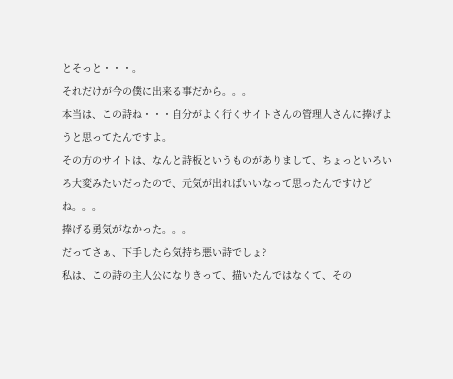とそっと・・・。
それだけが今の僕に出来る事だから。。。
本当は、この詩ね・・・自分がよく行くサイトさんの管理人さんに捧げようと思ってたんですよ。
その方のサイトは、なんと詩板というものがありまして、ちょっといろいろ大変みたいだったので、元気が出ればいいなって思ったんですけどね。。。
捧げる勇気がなかった。。。
だってさぁ、下手したら気持ち悪い詩でしょ?
私は、この詩の主人公になりきって、描いたんではなくて、その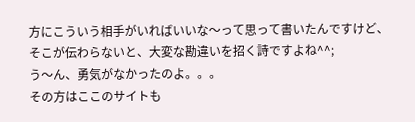方にこういう相手がいればいいな〜って思って書いたんですけど、そこが伝わらないと、大変な勘違いを招く詩ですよね^^;
う〜ん、勇気がなかったのよ。。。
その方はここのサイトも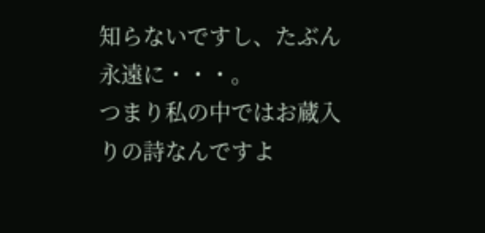知らないですし、たぶん永遠に・・・。
つまり私の中ではお蔵入りの詩なんですよ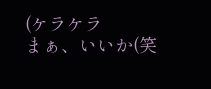(ケラケラ
まぁ、いいか(笑